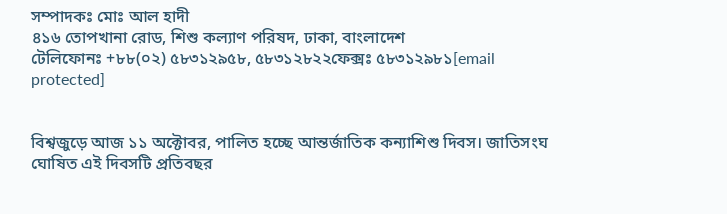সম্পাদকঃ মোঃ আল হাদী
৪১৬ তোপখানা রোড, শিশু কল্যাণ পরিষদ, ঢাকা, বাংলাদেশ
টেলিফোনঃ +৮৮(০২) ৫৮৩১২৯৫৮, ৫৮৩১২৮২২ফেক্সঃ ৫৮৩১২৯৮১[email protected]


বিশ্বজুড়ে আজ ১১ অক্টোবর, পালিত হচ্ছে আন্তর্জাতিক কন্যাশিশু দিবস। জাতিসংঘ ঘোষিত এই দিবসটি প্রতিবছর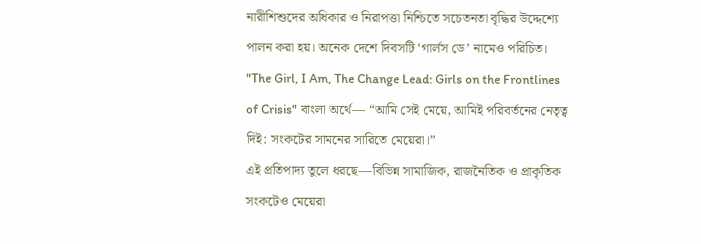নারীশিশুদের অধিকার ও নিরাপত্তা নিশ্চিতে সচেতনতা বৃদ্ধির উদ্দেশ্যে পালন করা হয়। অনেক দেশে দিবসটি ‘গার্লস ডে’ নামেও পরিচিত।
"The Girl, I Am, The Change Lead: Girls on the Frontlines of Crisis" বাংলা অর্থে— “আমি সেই মেয়ে, আমিই পরিবর্তনের নেতৃত্ব দিই: সংকটের সামনের সারিতে মেয়েরা।”
এই প্রতিপাদ্য তুলে ধরছে—বিভিন্ন সামাজিক, রাজনৈতিক ও প্রাকৃতিক সংকটেও মেয়েরা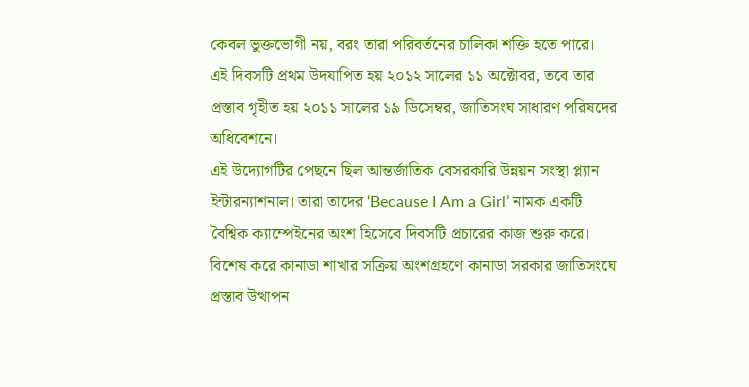কেবল ভুক্তভোগী নয়, বরং তারা পরিবর্তনের চালিকা শক্তি হতে পারে।
এই দিবসটি প্রথম উদযাপিত হয় ২০১২ সালের ১১ অক্টোবর, তবে তার প্রস্তাব গৃহীত হয় ২০১১ সালের ১৯ ডিসেম্বর, জাতিসংঘ সাধারণ পরিষদের অধিবেশনে।
এই উদ্যোগটির পেছনে ছিল আন্তর্জাতিক বেসরকারি উন্নয়ন সংস্থা প্ল্যান ইন্টারন্যাশনাল। তারা তাদের ‘Because I Am a Girl’ নামক একটি বৈশ্বিক ক্যাম্পেইনের অংশ হিসেবে দিবসটি প্রচারের কাজ শুরু করে। বিশেষ করে কানাডা শাখার সক্রিয় অংশগ্রহণে কানাডা সরকার জাতিসংঘে প্রস্তাব উত্থাপন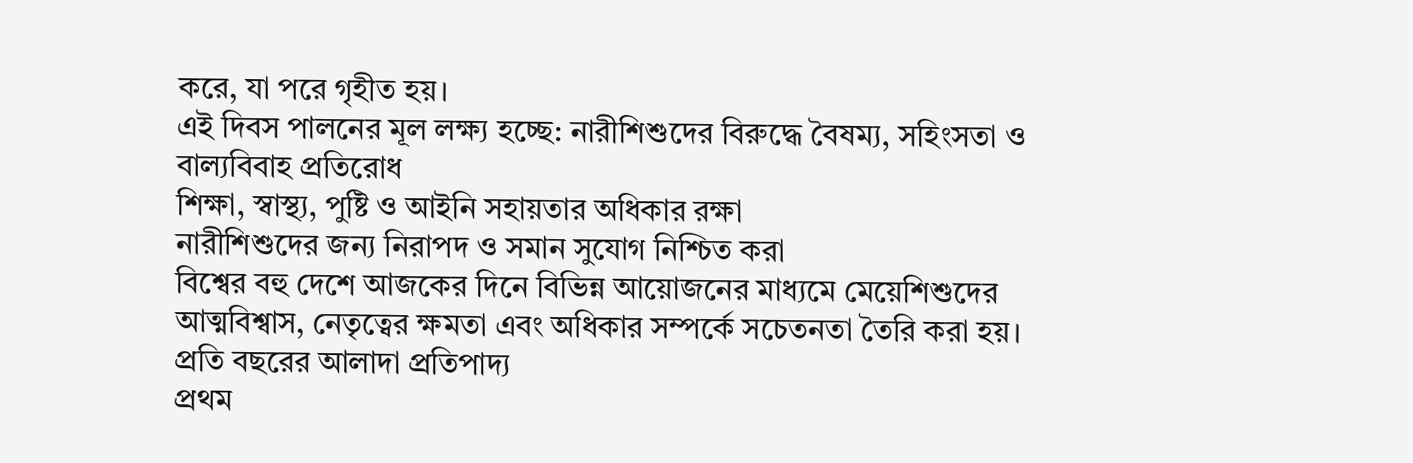করে, যা পরে গৃহীত হয়।
এই দিবস পালনের মূল লক্ষ্য হচ্ছে: নারীশিশুদের বিরুদ্ধে বৈষম্য, সহিংসতা ও বাল্যবিবাহ প্রতিরোধ
শিক্ষা, স্বাস্থ্য, পুষ্টি ও আইনি সহায়তার অধিকার রক্ষা
নারীশিশুদের জন্য নিরাপদ ও সমান সুযোগ নিশ্চিত করা
বিশ্বের বহু দেশে আজকের দিনে বিভিন্ন আয়োজনের মাধ্যমে মেয়েশিশুদের আত্মবিশ্বাস, নেতৃত্বের ক্ষমতা এবং অধিকার সম্পর্কে সচেতনতা তৈরি করা হয়।
প্রতি বছরের আলাদা প্রতিপাদ্য
প্রথম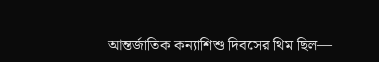আন্তর্জাতিক কন্যাশিশু দিবসের থিম ছিল—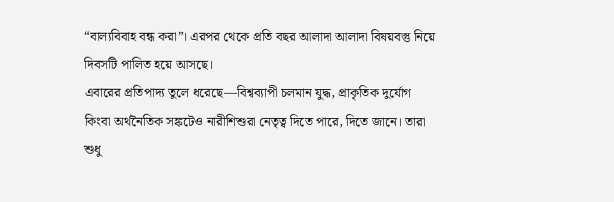“বাল্যবিবাহ বন্ধ করা”। এরপর থেকে প্রতি বছর আলাদা আলাদা বিষয়বস্তু নিয়ে দিবসটি পালিত হয়ে আসছে।
এবারের প্রতিপাদ্য তুলে ধরেছে—বিশ্বব্যাপী চলমান যুদ্ধ, প্রাকৃতিক দুর্যোগ কিংবা অর্থনৈতিক সঙ্কটেও নারীশিশুরা নেতৃত্ব দিতে পারে, দিতে জানে। তারা শুধু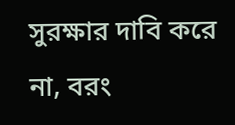সুরক্ষার দাবি করে না, বরং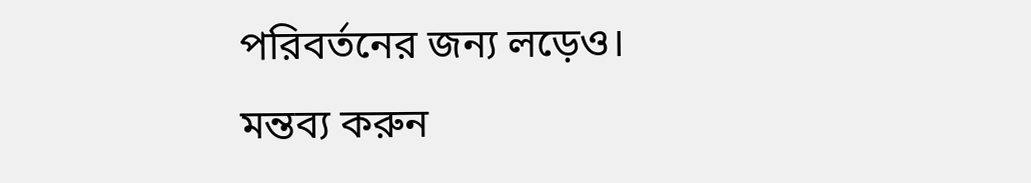পরিবর্তনের জন্য লড়েও।
মন্তব্য করুন